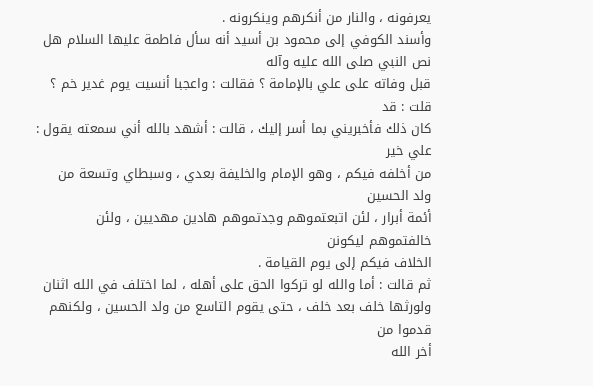يعرفونه ، والنار من أنكرهم وينكرونه .
وأسند الكوفي إلى محمود بن أسيد أنه سأل فاطمة عليها السلام هل نص النبي صلى الله عليه وآله
قبل وفاته على علي بالإمامة ؟ فقالت : واعجبا أنسيت يوم غدير خم ؟ قلت : قد
كان ذلك فأخبريني بما أسر إليك ، قالت : أشهد بالله أني سمعته يقول : علي خير
من أخلفه فيكم ، وهو الإمام والخليفة بعدي ، وسبطاي وتسعة من ولد الحسين
أئمة أبرار ، لئن اتبعتموهم وجدتموهم هادين مهديين ، ولئن خالفتموهم ليكونن
الخلاف فيكم إلى يوم القيامة .
ثم قالت : أما والله لو تركوا الحق على أهله ، لما اختلف في الله اثنان
ولورثها خلف بعد خلف ، حتى يقوم التاسع من ولد الحسين ، ولكنهم قدموا من
أخر الله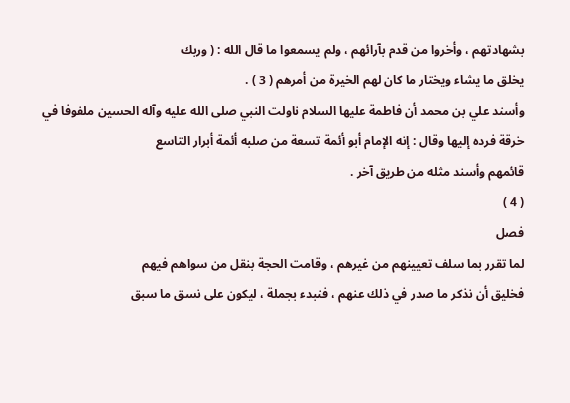بشهادتهم ، وأخروا من قدم بآرائهم ، ولم يسمعوا ما قال الله : ( وربك
يخلق ما يشاء ويختار ما كان لهم الخيرة من أمرهم ( 3 ) .
وأسند علي بن محمد أن فاطمة عليها السلام ناولت النبي صلى الله عليه وآله الحسين ملفوفا في
خرقة فرده إليها وقال : إنه الإمام أبو أئمة تسعة من صلبه أئمة أبرار التاسع
قائمهم وأسند مثله من طريق آخر .
( 4 )
فصل
لما تقرر بما سلف تعيينهم من غيرهم ، وقامت الحجة بنقل من سواهم فيهم
فخليق أن نذكر ما صدر في ذلك عنهم ، فنبدء بجملة ، ليكون على نسق ما سبق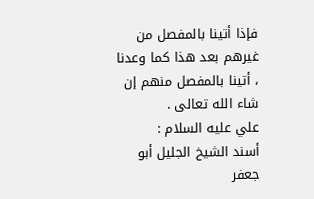فإذا أتينا بالمفصل من غيرهم بعد هذا كما وعدنا ، أتينا بالمفصل منهم إن شاء الله تعالى .
علي عليه السلام :
أسند الشيخ الجليل أبو جعفر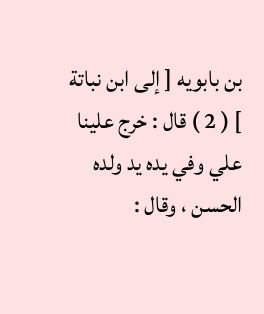بن بابويه [ إلى ابن نباتة ] ( 2 ) قال : خرج علينا
علي وفي يده يد ولده الحسن ، وقال :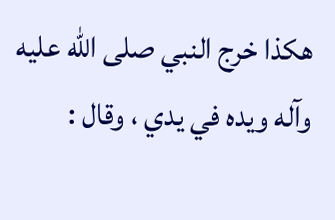هكذا خرج النبي صلى الله عليه وآله ويده في يدي ، وقال :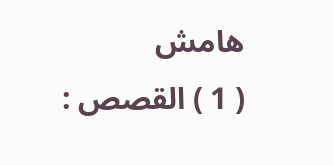هامش
( 1 ) القصص :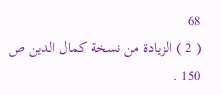68
( 2 ) الزيادة من نسخة كمال الدين ص 150 .